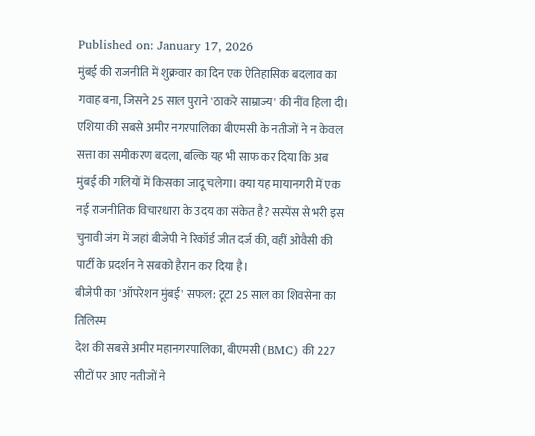Published on: January 17, 2026
मुंबई की राजनीति में शुक्रवार का दिन एक ऐतिहासिक बदलाव का गवाह बना, जिसने 25 साल पुराने 'ठाकरे साम्राज्य' की नींव हिला दी। एशिया की सबसे अमीर नगरपालिका बीएमसी के नतीजों ने न केवल सत्ता का समीकरण बदला, बल्कि यह भी साफ कर दिया कि अब मुंबई की गलियों में किसका जादू चलेगा। क्या यह मायानगरी में एक नई राजनीतिक विचारधारा के उदय का संकेत है? सस्पेंस से भरी इस चुनावी जंग में जहां बीजेपी ने रिकॉर्ड जीत दर्ज की, वहीं ओवैसी की पार्टी के प्रदर्शन ने सबको हैरान कर दिया है।
बीजेपी का 'ऑपरेशन मुंबई' सफल: टूटा 25 साल का शिवसेना का तिलिस्म
देश की सबसे अमीर महानगरपालिका, बीएमसी (BMC) की 227 सीटों पर आए नतीजों ने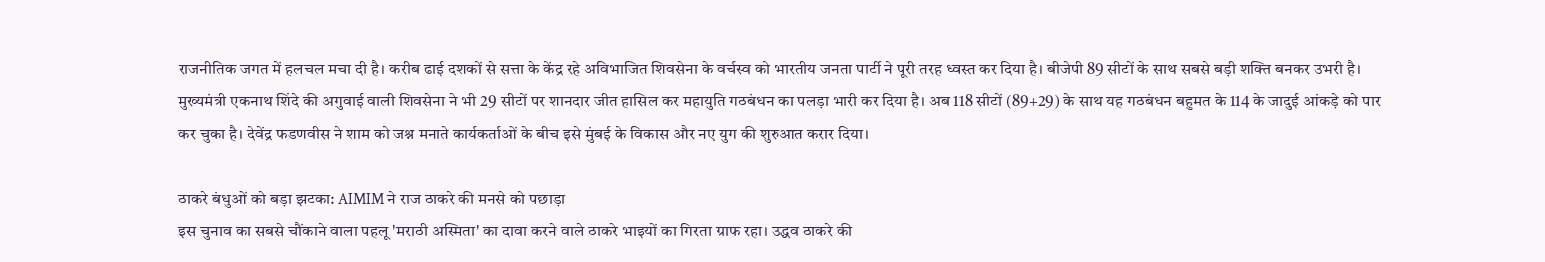राजनीतिक जगत में हलचल मचा दी है। करीब ढाई दशकों से सत्ता के केंद्र रहे अविभाजित शिवसेना के वर्चस्व को भारतीय जनता पार्टी ने पूरी तरह ध्वस्त कर दिया है। बीजेपी 89 सीटों के साथ सबसे बड़ी शक्ति बनकर उभरी है। मुख्यमंत्री एकनाथ शिंदे की अगुवाई वाली शिवसेना ने भी 29 सीटों पर शानदार जीत हासिल कर महायुति गठबंधन का पलड़ा भारी कर दिया है। अब 118 सीटों (89+29) के साथ यह गठबंधन बहुमत के 114 के जादुई आंकड़े को पार कर चुका है। देवेंद्र फडणवीस ने शाम को जश्न मनाते कार्यकर्ताओं के बीच इसे मुंबई के विकास और नए युग की शुरुआत करार दिया।

ठाकरे बंधुओं को बड़ा झटका: AIMIM ने राज ठाकरे की मनसे को पछाड़ा
इस चुनाव का सबसे चौंकाने वाला पहलू 'मराठी अस्मिता' का दावा करने वाले ठाकरे भाइयों का गिरता ग्राफ रहा। उद्धव ठाकरे की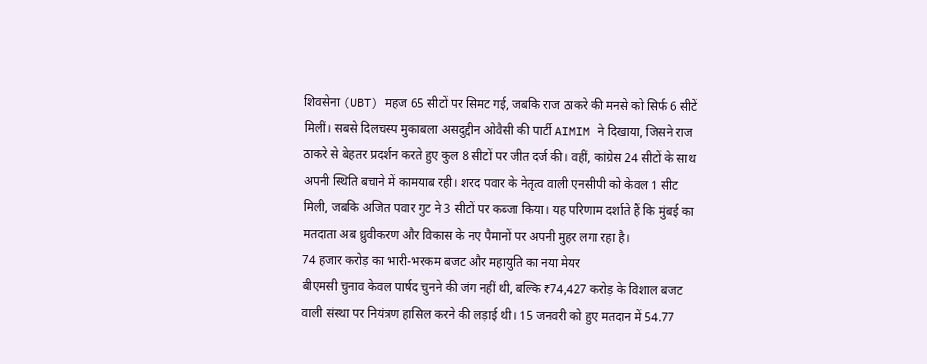शिवसेना (UBT) महज 65 सीटों पर सिमट गई, जबकि राज ठाकरे की मनसे को सिर्फ 6 सीटें मिलीं। सबसे दिलचस्प मुकाबला असदुद्दीन ओवैसी की पार्टी AIMIM ने दिखाया, जिसने राज ठाकरे से बेहतर प्रदर्शन करते हुए कुल 8 सीटों पर जीत दर्ज की। वहीं, कांग्रेस 24 सीटों के साथ अपनी स्थिति बचाने में कामयाब रही। शरद पवार के नेतृत्व वाली एनसीपी को केवल 1 सीट मिली, जबकि अजित पवार गुट ने 3 सीटों पर कब्जा किया। यह परिणाम दर्शाते हैं कि मुंबई का मतदाता अब ध्रुवीकरण और विकास के नए पैमानों पर अपनी मुहर लगा रहा है।
74 हजार करोड़ का भारी-भरकम बजट और महायुति का नया मेयर
बीएमसी चुनाव केवल पार्षद चुनने की जंग नहीं थी, बल्कि ₹74,427 करोड़ के विशाल बजट वाली संस्था पर नियंत्रण हासिल करने की लड़ाई थी। 15 जनवरी को हुए मतदान में 54.77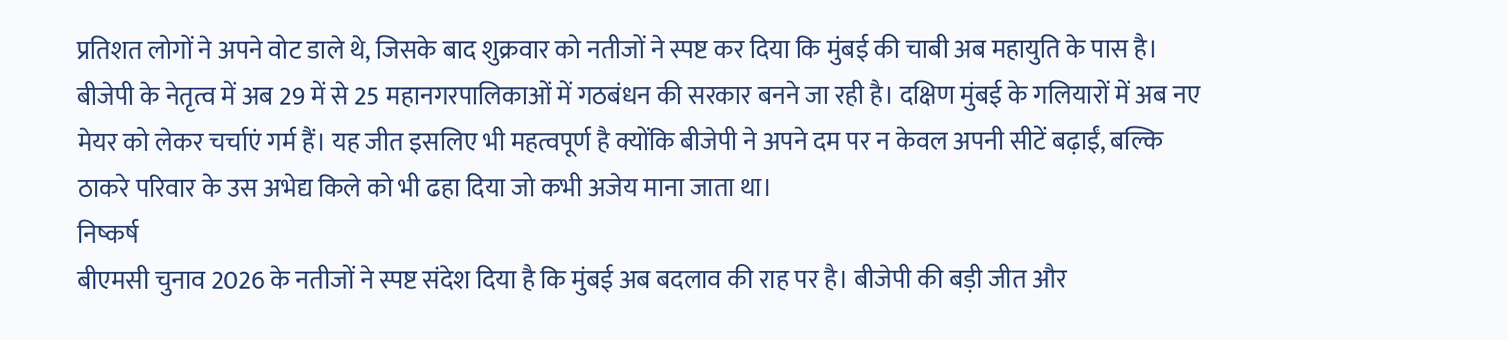प्रतिशत लोगों ने अपने वोट डाले थे, जिसके बाद शुक्रवार को नतीजों ने स्पष्ट कर दिया कि मुंबई की चाबी अब महायुति के पास है। बीजेपी के नेतृत्व में अब 29 में से 25 महानगरपालिकाओं में गठबंधन की सरकार बनने जा रही है। दक्षिण मुंबई के गलियारों में अब नए मेयर को लेकर चर्चाएं गर्म हैं। यह जीत इसलिए भी महत्वपूर्ण है क्योंकि बीजेपी ने अपने दम पर न केवल अपनी सीटें बढ़ाईं, बल्कि ठाकरे परिवार के उस अभेद्य किले को भी ढहा दिया जो कभी अजेय माना जाता था।
निष्कर्ष
बीएमसी चुनाव 2026 के नतीजों ने स्पष्ट संदेश दिया है कि मुंबई अब बदलाव की राह पर है। बीजेपी की बड़ी जीत और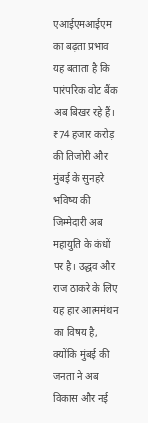एआईएमआईएम का बढ़ता प्रभाव यह बताता है कि पारंपरिक वोट बैंक अब बिखर रहे हैं। ₹74 हजार करोड़ की तिजोरी और मुंबई के सुनहरे भविष्य की जिम्मेदारी अब महायुति के कंधों पर है। उद्धव और राज ठाकरे के लिए यह हार आत्ममंथन का विषय है, क्योंकि मुंबई की जनता ने अब विकास और नई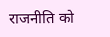राजनीति को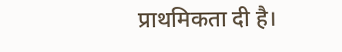प्राथमिकता दी है।